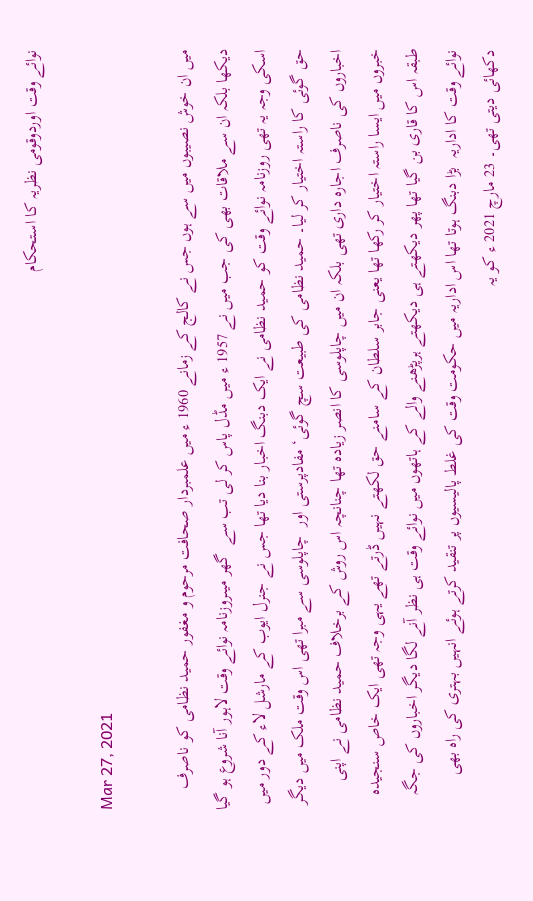نوائے وقت اوردوقومی نظریہ کا استحکام

Mar 27, 2021

میں ان خوش نصیبوں میں سے ہوں جس نے کالج کے زمانے 1960 ء میں علمبردار صحافت مرحوم و مغفور حمید نظامی کو ناصرف دیکھا بلکہ ان سے ملاقات بھی کی جب میں نے 1957 ء میں مڈل پاس کر لی تب سے  گھر میںروزنامہ نوائے وقت لاہور آنا شروع ہو گیا اسکی وجہ یہ تھی روزنامہ نوائے وقت کو حمید نظامی نے ایک دبنگ اخبار بنا دیا تھا جس نے جنرل ایوب کے مارشل لاء کے دور میں حق گوئی کا راستہ اختیار کر لیا۔ حمید نظامی کی طبیعت سچ گوئی‘ مفادپرستی اور  چاپلوسی سے مبرا تھی اس وقت ملک میں دیگر اخباروں کی ناصرف اجارہ داری تھی بلکہ ان میں چاپلوسی کا انصر زیادہ تھا چنانچہ اس روش کے برخلاف حمید نظامی نے اپنی خبروں میں ایسا راستہ اختیار کر رکھا تھا یعنی جابر سلطان کے سامنے حق لکھتے نہیں ڈرتے تھے یہی وجہ تھی ایک خاص سنجیدہ طبقہ اس کا قاری بن گیا تھا پھر دیکھتے ہی دیکھتے ہرپڑھنے والے کے ہاتھوں میں نوائے وقت ہی نظر آنے لگا دیگر اخباروں کی جگہ نوائے وقت کا اداریہ  بڑا دبنگ ہوتا تھا اس اداریہ میں حکومت وقت کی غلط پالیسیوں پر تنقید کرتے ہوئے انہیں بہتری کی راہ بھی دکھائی دیتی تھی۔ 23 مارچ 2021 ء کو یہ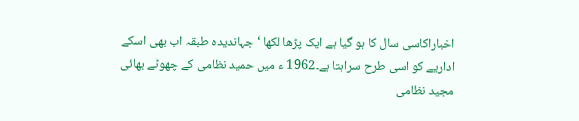اخباراکاسی سال کا ہو گیا ہے ایک پڑھا لکھا ‘ جہاندیدہ طبقہ اب بھی اسکے اداریے کو اسی طرح سراہتا ہے۔1962 ء میں حمید نظامی کے چھوٹے بھائی مجید نظامی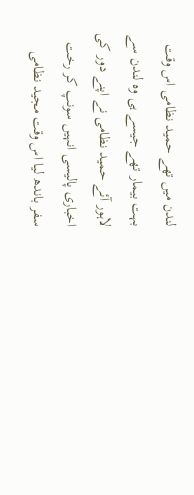لندن میں تھے حمید نظامی اس وقت بہت بیمار تھے جیسے ہی وہ لندن سے لاہور آئے حمید نظامی نے اپنے دور کی اخباری پالیسی انہیں سونپ کر رخت سفر باندھ لیا اس وقت مجید نظامی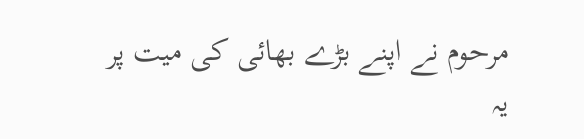مرحوم نے اپنے بڑے بھائی کی میت پر یہ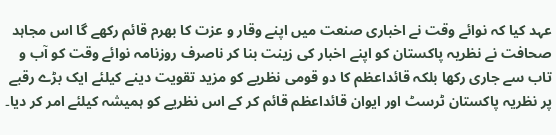عہد کیا کہ نوائے وقت نے اخباری صنعت میں اپنے وقار و عزت کا بھرم قائم رکھے گا اس مجاہد صحافت نے نظریہ پاکستان کو اپنے اخبار کی زینت بنا کر ناصرف روزنامہ نوائے وقت کو آب و تاب سے جاری رکھا بلکہ قائداعظم کا دو قومی نظریے کو مزید تقویت دینے کیلئے ایک بڑے رقبے پر نظریہ پاکستان ٹرسٹ اور ایوان قائداعظم قائم کر کے اس نظریے کو ہمیشہ کیلئے امر کر دیا۔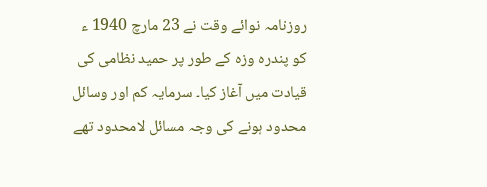روزنامہ نوائے وقت نے 23 مارچ 1940 ء کو پندرہ وزہ کے طور پر حمید نظامی کی قیادت میں آغاز کیا۔ سرمایہ کم اور وسائل محدود ہونے کی وجہ مسائل لامحدود تھے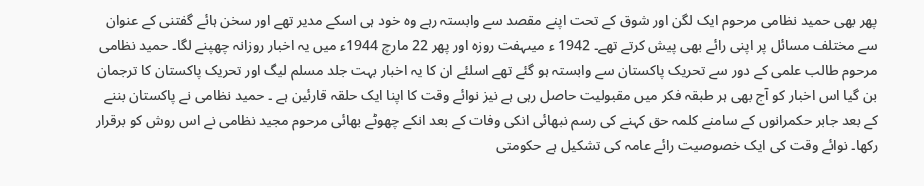پھر بھی حمید نظامی مرحوم ایک لگن اور شوق کے تحت اپنے مقصد سے وابستہ رہے وہ خود ہی اسکے مدیر تھے اور سخن ہائے گفتنی کے عنوان سے مختلف مسائل پر اپنی رائے بھی پیش کرتے تھے۔ 1942 ء میںہفت روزہ اور پھر 22 مارچ 1944ء میں یہ اخبار روزانہ چھپنے لگا۔ حمید نظامی مرحوم طالب علمی کے دور سے تحریک پاکستان سے وابستہ ہو گئے تھے اسلئے ان کا یہ اخبار بہت جلد مسلم لیگ اور تحریک پاکستان کا ترجمان بن گیا اس اخبار کو آج بھی ہر طبقہ فکر میں مقبولیت حاصل رہی ہے نیز نوائے وقت کا اپنا ایک حلقہ قارئین ہے ۔ حمید نظامی نے پاکستان بننے کے بعد جابر حکمرانوں کے سامنے کلمہ حق کہنے کی رسم نبھائی انکی وفات کے بعد انکے چھوٹے بھائی مرحوم مجید نظامی نے اس روش کو برقرار رکھا۔ نوائے وقت کی ایک خصوصیت رائے عامہ کی تشکیل ہے حکومتی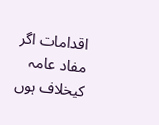اقدامات اگر مفاد عامہ کیخلاف ہوں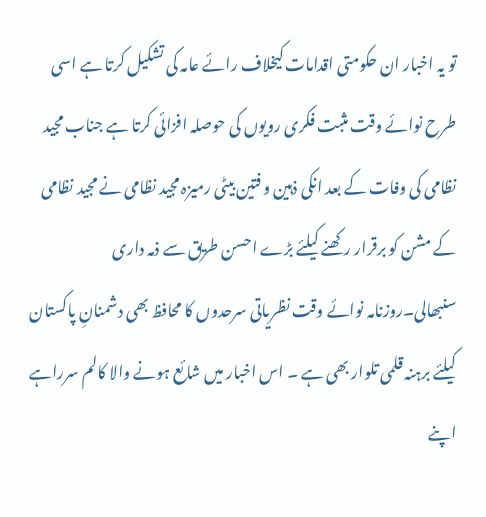تو یہ اخبار ان حکومتی اقدامات کیخلاف رائے عامہ کی تشکیل کرتا ہے اسی طرح نوائے وقت مثبت فکری رویوں کی حوصلہ افزائی کرتا ہے جناب مجید نظامی کی وفات کے بعد انکی ذہین و فتین بیٹی رمیزہ مجید نظامی نے مجید نظامی کے مشن کو برقرار رکھنے کیلئے بڑے احسن طریق سے ذمہ داری سنبھالی۔روزنامہ نوائے وقت نظریاتی سرحدوں کا محافظ بھی دشمنانِ پاکستان کیلئے برہنہ قلمی تلوار بھی ہے ۔ اس اخبار میں شائع ہونے والا کالم سرراہے اپنے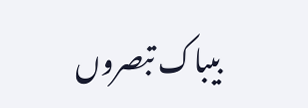بیباک تبصروں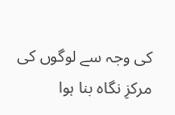کی وجہ سے لوگوں کی مرکزِ نگاہ بنا ہوا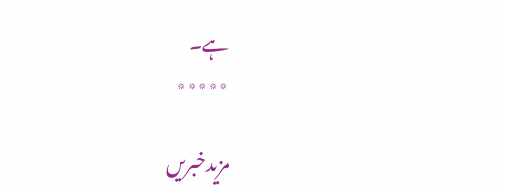ہے۔
٭٭٭٭٭

مزیدخبریں